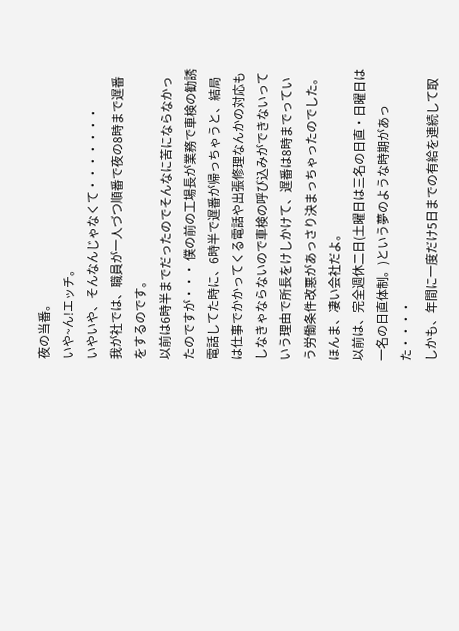夜の当番。
いや~ん!エッチ。
いやいや、そんなんじゃなくて・・・・・・・
我が社では、職員が一人づつ順番で夜の8時まで遅番をするのです。
以前は6時半までだったのでそんなに苦にならなかったのですが・・・ 僕の前の工場長が業務で車検の勧誘電話してた時に、6時半で遅番が帰っちゃうと、結局は仕事でかかってくる電話や出張修理なんかの対応もしなきゃならないので車検の呼び込みができないっていう理由で所長をけしかけて、遅番は8時までっていう労働条件改悪があっさり決まっちゃったのでした。
ほんま、凄い会社だよ。
以前は、完全週休二日(土曜日は三名の日直・日曜日は一名の日直体制。)という夢のような時期があった・・・・
しかも、年間に一度だけ5日までの有給を連続して取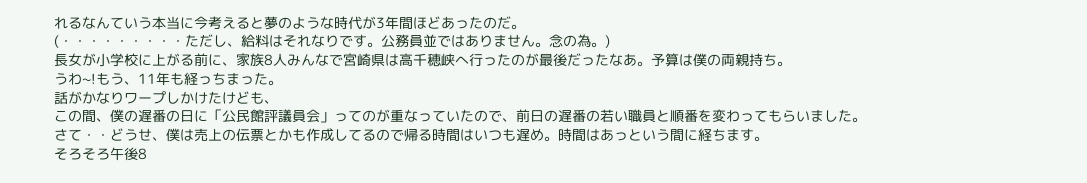れるなんていう本当に今考えると夢のような時代が3年間ほどあったのだ。
(・・・・・・・・・ただし、給料はそれなりです。公務員並ではありません。念の為。)
長女が小学校に上がる前に、家族8人みんなで宮崎県は高千穂峡へ行ったのが最後だったなあ。予算は僕の両親持ち。
うわ~!もう、11年も経っちまった。
話がかなりワープしかけたけども、
この間、僕の遅番の日に「公民館評議員会」ってのが重なっていたので、前日の遅番の若い職員と順番を変わってもらいました。
さて・・どうせ、僕は売上の伝票とかも作成してるので帰る時間はいつも遅め。時間はあっという間に経ちます。
そろそろ午後8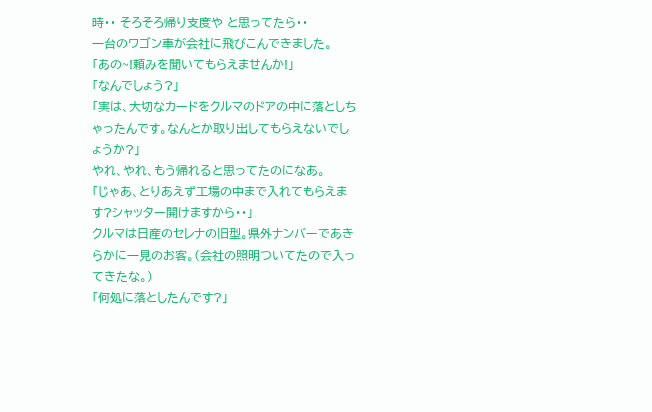時・・ そろそろ帰り支度や と思ってたら・・
一台のワゴン車が会社に飛びこんできました。
「あの~!頼みを聞いてもらえませんか!」
「なんでしょう?」
「実は、大切なカードをクルマのドアの中に落としちゃったんです。なんとか取り出してもらえないでしょうか?」
やれ、やれ、もう帰れると思ってたのになあ。
「じゃあ、とりあえず工場の中まで入れてもらえます?シャッター開けますから・・」
クルマは日産のセレナの旧型。県外ナンバーであきらかに一見のお客。(会社の照明ついてたので入ってきたな。)
「何処に落としたんです?」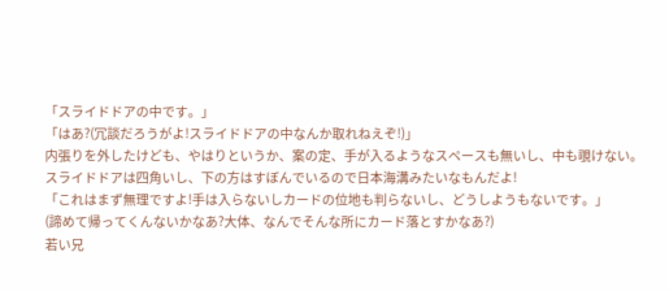「スライドドアの中です。」
「はあ?(冗談だろうがよ!スライドドアの中なんか取れねえぞ!)」
内張りを外したけども、やはりというか、案の定、手が入るようなスペースも無いし、中も覗けない。
スライドドアは四角いし、下の方はすぼんでいるので日本海溝みたいなもんだよ!
「これはまず無理ですよ!手は入らないしカードの位地も判らないし、どうしようもないです。」
(諦めて帰ってくんないかなあ?大体、なんでそんな所にカード落とすかなあ?)
若い兄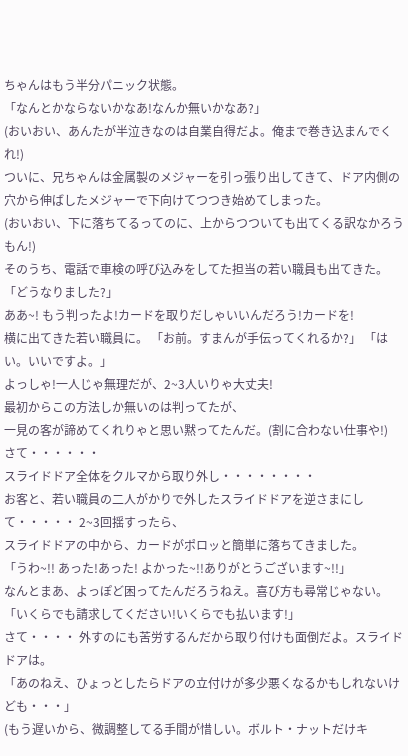ちゃんはもう半分パニック状態。
「なんとかならないかなあ!なんか無いかなあ?」
(おいおい、あんたが半泣きなのは自業自得だよ。俺まで巻き込まんでくれ!)
ついに、兄ちゃんは金属製のメジャーを引っ張り出してきて、ドア内側の穴から伸ばしたメジャーで下向けてつつき始めてしまった。
(おいおい、下に落ちてるってのに、上からつついても出てくる訳なかろうもん!)
そのうち、電話で車検の呼び込みをしてた担当の若い職員も出てきた。「どうなりました?」
ああ~! もう判ったよ!カードを取りだしゃいいんだろう!カードを!
横に出てきた若い職員に。 「お前。すまんが手伝ってくれるか?」 「はい。いいですよ。」
よっしゃ!一人じゃ無理だが、2~3人いりゃ大丈夫!
最初からこの方法しか無いのは判ってたが、
一見の客が諦めてくれりゃと思い黙ってたんだ。(割に合わない仕事や!)
さて・・・・・・
スライドドア全体をクルマから取り外し・・・・・・・・
お客と、若い職員の二人がかりで外したスライドドアを逆さまにして・・・・・ 2~3回揺すったら、
スライドドアの中から、カードがポロッと簡単に落ちてきました。
「うわ~!! あった!あった! よかった~!!ありがとうございます~!!」
なんとまあ、よっぽど困ってたんだろうねえ。喜び方も尋常じゃない。
「いくらでも請求してください!いくらでも払います!」
さて・・・・ 外すのにも苦労するんだから取り付けも面倒だよ。スライドドアは。
「あのねえ、ひょっとしたらドアの立付けが多少悪くなるかもしれないけども・・・」
(もう遅いから、微調整してる手間が惜しい。ボルト・ナットだけキ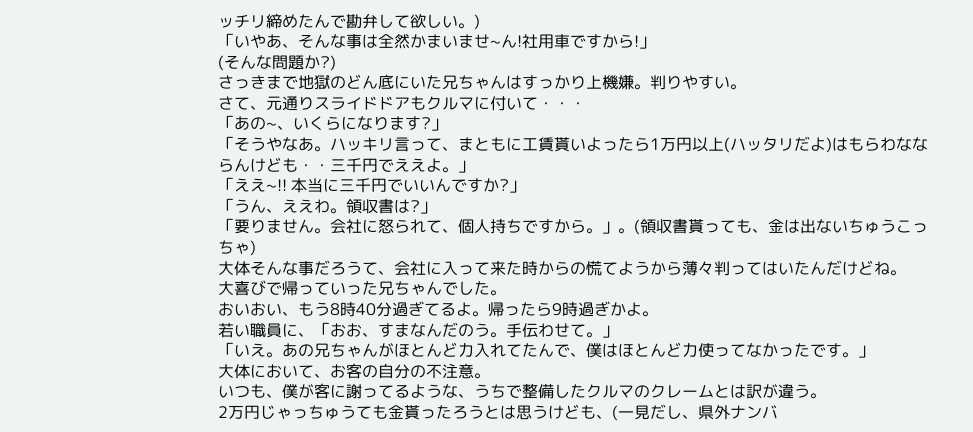ッチリ締めたんで勘弁して欲しい。)
「いやあ、そんな事は全然かまいませ~ん!社用車ですから!」
(そんな問題か?)
さっきまで地獄のどん底にいた兄ちゃんはすっかり上機嫌。判りやすい。
さて、元通りスライドドアもクルマに付いて・・・
「あの~、いくらになります?」
「そうやなあ。ハッキリ言って、まともに工賃貰いよったら1万円以上(ハッタリだよ)はもらわなならんけども・・三千円でええよ。」
「ええ~!! 本当に三千円でいいんですか?」
「うん、ええわ。領収書は?」
「要りません。会社に怒られて、個人持ちですから。」。(領収書貰っても、金は出ないちゅうこっちゃ)
大体そんな事だろうて、会社に入って来た時からの慌てようから薄々判ってはいたんだけどね。
大喜びで帰っていった兄ちゃんでした。
おいおい、もう8時40分過ぎてるよ。帰ったら9時過ぎかよ。
若い職員に、「おお、すまなんだのう。手伝わせて。」
「いえ。あの兄ちゃんがほとんど力入れてたんで、僕はほとんど力使ってなかったです。」
大体において、お客の自分の不注意。
いつも、僕が客に謝ってるような、うちで整備したクルマのクレームとは訳が違う。
2万円じゃっちゅうても金貰ったろうとは思うけども、(一見だし、県外ナンバ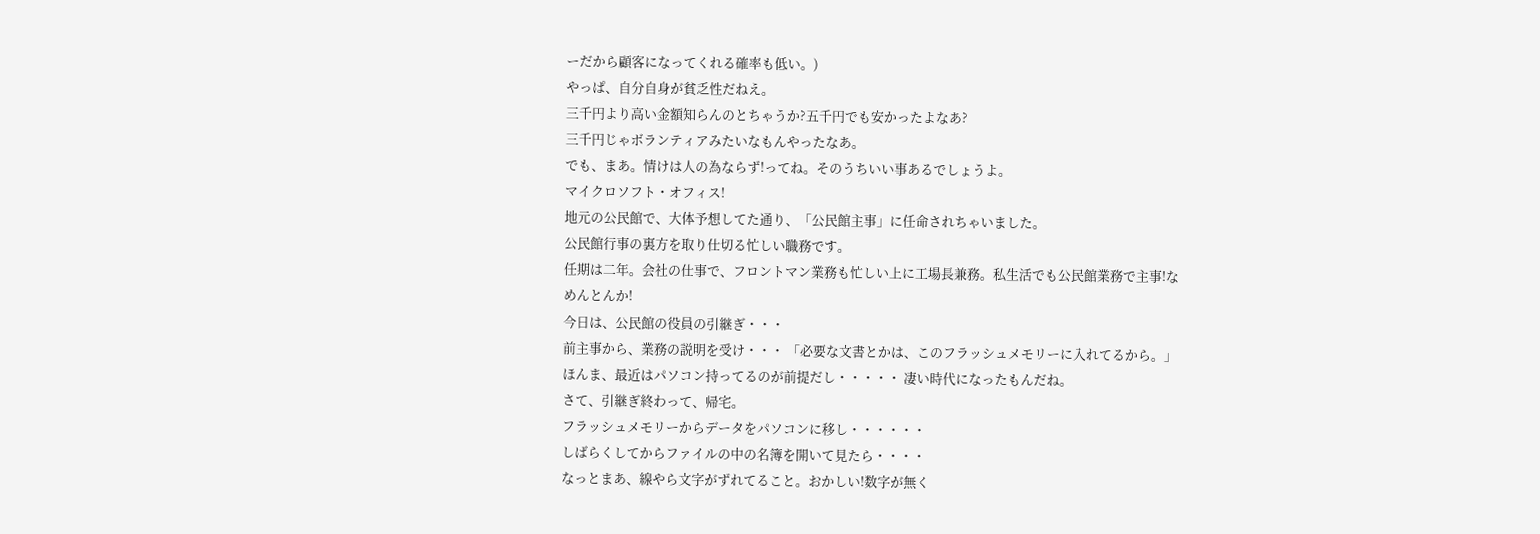ーだから顧客になってくれる確率も低い。)
やっぱ、自分自身が貧乏性だねえ。
三千円より高い金額知らんのとちゃうか?五千円でも安かったよなあ?
三千円じゃボランティアみたいなもんやったなあ。
でも、まあ。情けは人の為ならず!ってね。そのうちいい事あるでしょうよ。
マイクロソフト・オフィス!
地元の公民館で、大体予想してた通り、「公民館主事」に任命されちゃいました。
公民館行事の裏方を取り仕切る忙しい職務です。
任期は二年。会社の仕事で、フロントマン業務も忙しい上に工場長兼務。私生活でも公民館業務で主事!なめんとんか!
今日は、公民館の役員の引継ぎ・・・
前主事から、業務の説明を受け・・・ 「必要な文書とかは、このフラッシュメモリーに入れてるから。」ほんま、最近はパソコン持ってるのが前提だし・・・・・ 凄い時代になったもんだね。
さて、引継ぎ終わって、帰宅。
フラッシュメモリーからデータをパソコンに移し・・・・・・
しばらくしてからファイルの中の名簿を開いて見たら・・・・
なっとまあ、線やら文字がずれてること。おかしい!数字が無く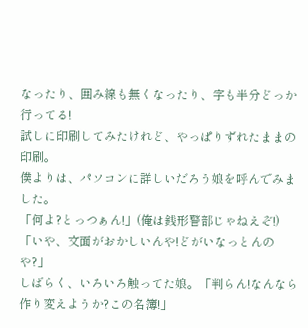なったり、囲み線も無くなったり、字も半分どっか行ってる!
試しに印刷してみたけれど、やっぱりずれたままの印刷。
僕よりは、パソコンに詳しいだろう娘を呼んでみました。
「何よ?とっつぁん!」(俺は銭形警部じゃねえぞ!) 「いや、文面がおかしいんや!どがいなっとんのや?」
しばらく、いろいろ触ってた娘。「判らん!なんなら作り変えようか?この名簿!」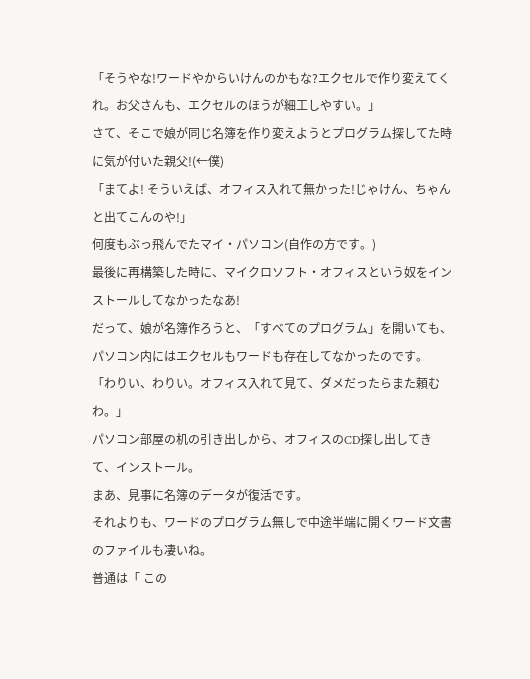「そうやな!ワードやからいけんのかもな?エクセルで作り変えてくれ。お父さんも、エクセルのほうが細工しやすい。」
さて、そこで娘が同じ名簿を作り変えようとプログラム探してた時に気が付いた親父!(←僕)
「まてよ! そういえば、オフィス入れて無かった!じゃけん、ちゃんと出てこんのや!」
何度もぶっ飛んでたマイ・パソコン(自作の方です。)
最後に再構築した時に、マイクロソフト・オフィスという奴をインストールしてなかったなあ!
だって、娘が名簿作ろうと、「すべてのプログラム」を開いても、パソコン内にはエクセルもワードも存在してなかったのです。
「わりい、わりい。オフィス入れて見て、ダメだったらまた頼むわ。」
パソコン部屋の机の引き出しから、オフィスのCD探し出してきて、インストール。
まあ、見事に名簿のデータが復活です。
それよりも、ワードのプログラム無しで中途半端に開くワード文書のファイルも凄いね。
普通は「 この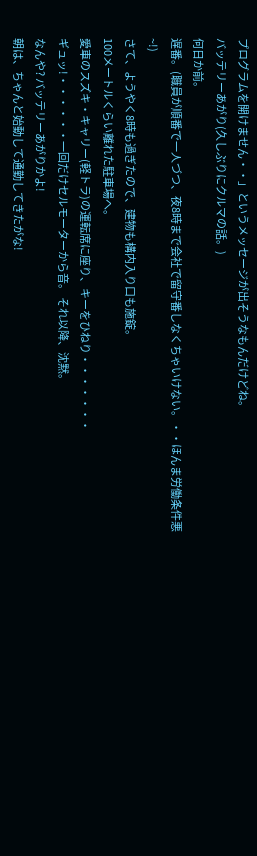プログラムを開けません・・」というメッセージが出そうなもんだけどね。
バッテリーあがり(久しぶりにクルマの話。)
何日か前。
遅番。(職員が順番で一人づつ、夜8時まで会社で留守番しなくちゃいけない。・・ほんま労働条件悪~!)
さて、ようやく8時も過ぎたので、建物も構内入り口も施錠。
100メートルくらい離れた駐車場へ。
愛車のスズキ・キャリー(軽トラ)の運転席に座り、キーをひねり・・・・・・・
ギュッ!・・・・・・一回だけセルモーターから音。 それ以降、沈黙。
なんや? バッテリーあがりかよ!
朝は、ちゃんと始動して通勤してきたがな!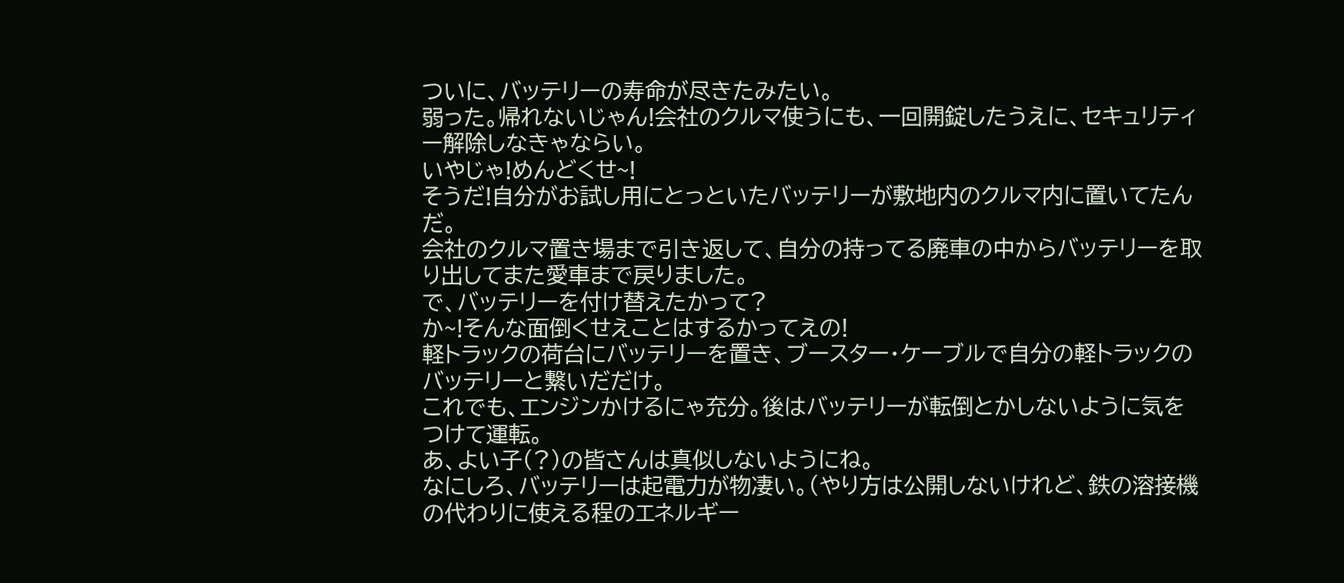ついに、バッテリーの寿命が尽きたみたい。
弱った。帰れないじゃん!会社のクルマ使うにも、一回開錠したうえに、セキュリティー解除しなきゃならい。
いやじゃ!めんどくせ~!
そうだ!自分がお試し用にとっといたバッテリーが敷地内のクルマ内に置いてたんだ。
会社のクルマ置き場まで引き返して、自分の持ってる廃車の中からバッテリーを取り出してまた愛車まで戻りました。
で、バッテリーを付け替えたかって?
か~!そんな面倒くせえことはするかってえの!
軽トラックの荷台にバッテリーを置き、ブースター・ケーブルで自分の軽トラックのバッテリーと繋いだだけ。
これでも、エンジンかけるにゃ充分。後はバッテリーが転倒とかしないように気をつけて運転。
あ、よい子(?)の皆さんは真似しないようにね。
なにしろ、バッテリーは起電力が物凄い。(やり方は公開しないけれど、鉄の溶接機の代わりに使える程のエネルギー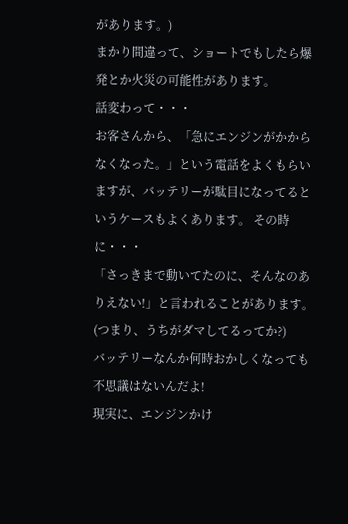があります。)
まかり間違って、ショートでもしたら爆発とか火災の可能性があります。
話変わって・・・
お客さんから、「急にエンジンがかからなくなった。」という電話をよくもらいますが、バッテリーが駄目になってるというケースもよくあります。 その時に・・・
「さっきまで動いてたのに、そんなのありえない!」と言われることがあります。(つまり、うちがダマしてるってか?)
バッテリーなんか何時おかしくなっても不思議はないんだよ!
現実に、エンジンかけ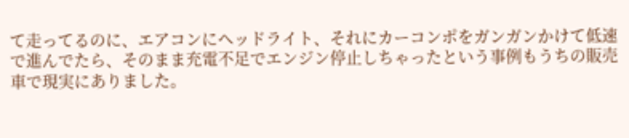て走ってるのに、エアコンにヘッドライト、それにカーコンポをガンガンかけて低速で進んでたら、そのまま充電不足でエンジン停止しちゃったという事例もうちの販売車で現実にありました。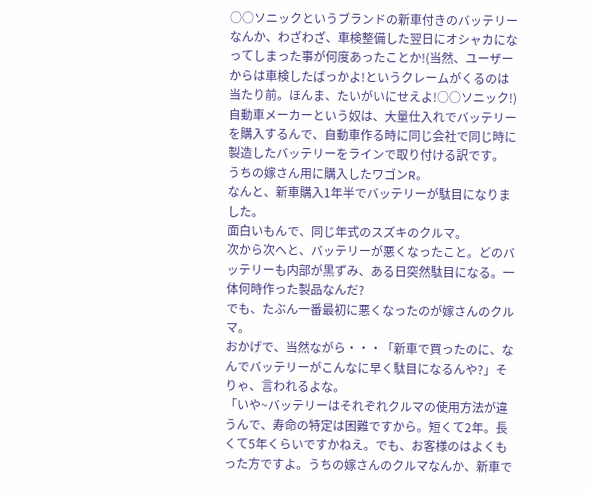○○ソニックというブランドの新車付きのバッテリーなんか、わざわざ、車検整備した翌日にオシャカになってしまった事が何度あったことか!(当然、ユーザーからは車検したばっかよ!というクレームがくるのは当たり前。ほんま、たいがいにせえよ!○○ソニック!)
自動車メーカーという奴は、大量仕入れでバッテリーを購入するんで、自動車作る時に同じ会社で同じ時に製造したバッテリーをラインで取り付ける訳です。
うちの嫁さん用に購入したワゴンR。
なんと、新車購入1年半でバッテリーが駄目になりました。
面白いもんで、同じ年式のスズキのクルマ。
次から次へと、バッテリーが悪くなったこと。どのバッテリーも内部が黒ずみ、ある日突然駄目になる。一体何時作った製品なんだ?
でも、たぶん一番最初に悪くなったのが嫁さんのクルマ。
おかげで、当然ながら・・・「新車で買ったのに、なんでバッテリーがこんなに早く駄目になるんや?」そりゃ、言われるよな。
「いや~バッテリーはそれぞれクルマの使用方法が違うんで、寿命の特定は困難ですから。短くて2年。長くて5年くらいですかねえ。でも、お客様のはよくもった方ですよ。うちの嫁さんのクルマなんか、新車で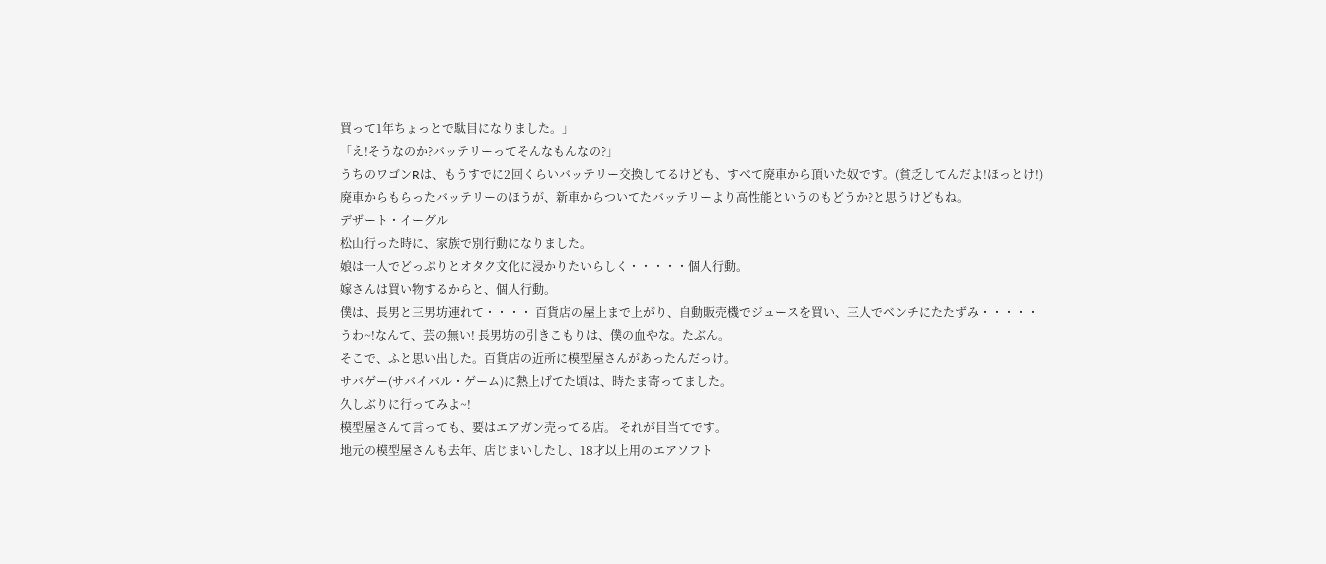買って1年ちょっとで駄目になりました。」
「え!そうなのか?バッテリーってそんなもんなの?」
うちのワゴンRは、もうすでに2回くらいバッテリー交換してるけども、すべて廃車から頂いた奴です。(貧乏してんだよ!ほっとけ!)
廃車からもらったバッテリーのほうが、新車からついてたバッテリーより高性能というのもどうか?と思うけどもね。
デザート・イーグル
松山行った時に、家族で別行動になりました。
娘は一人でどっぷりとオタク文化に浸かりたいらしく・・・・・個人行動。
嫁さんは買い物するからと、個人行動。
僕は、長男と三男坊連れて・・・・ 百貨店の屋上まで上がり、自動販売機でジュースを買い、三人でベンチにたたずみ・・・・・
うわ~!なんて、芸の無い! 長男坊の引きこもりは、僕の血やな。たぶん。
そこで、ふと思い出した。百貨店の近所に模型屋さんがあったんだっけ。
サバゲー(サバイバル・ゲーム)に熱上げてた頃は、時たま寄ってました。
久しぶりに行ってみよ~!
模型屋さんて言っても、要はエアガン売ってる店。 それが目当てです。
地元の模型屋さんも去年、店じまいしたし、18才以上用のエアソフト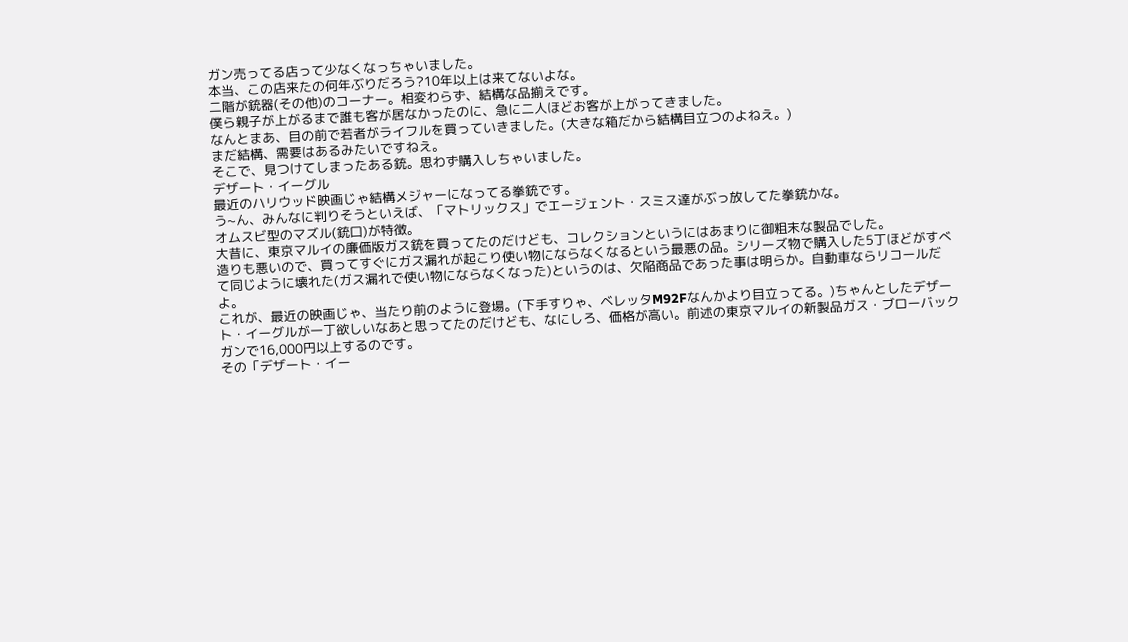ガン売ってる店って少なくなっちゃいました。
本当、この店来たの何年ぶりだろう?10年以上は来てないよな。
二階が銃器(その他)のコーナー。相変わらず、結構な品揃えです。
僕ら親子が上がるまで誰も客が居なかったのに、急に二人ほどお客が上がってきました。
なんとまあ、目の前で若者がライフルを買っていきました。(大きな箱だから結構目立つのよねえ。)
まだ結構、需要はあるみたいですねえ。
そこで、見つけてしまったある銃。思わず購入しちゃいました。
デザート・イーグル
最近のハリウッド映画じゃ結構メジャーになってる拳銃です。
う~ん、みんなに判りそうといえば、「マトリックス」でエージェント・スミス達がぶっ放してた拳銃かな。
オムスビ型のマズル(銃口)が特徴。
大昔に、東京マルイの廉価版ガス銃を買ってたのだけども、コレクションというにはあまりに御粗末な製品でした。
造りも悪いので、買ってすぐにガス漏れが起こり使い物にならなくなるという最悪の品。シリーズ物で購入した5丁ほどがすべて同じように壊れた(ガス漏れで使い物にならなくなった)というのは、欠陥商品であった事は明らか。自動車ならリコールだよ。
これが、最近の映画じゃ、当たり前のように登場。(下手すりゃ、ベレッタM92Fなんかより目立ってる。)ちゃんとしたデザート・イーグルが一丁欲しいなあと思ってたのだけども、なにしろ、価格が高い。前述の東京マルイの新製品ガス・ブローバックガンで16,000円以上するのです。
その「デザート・イー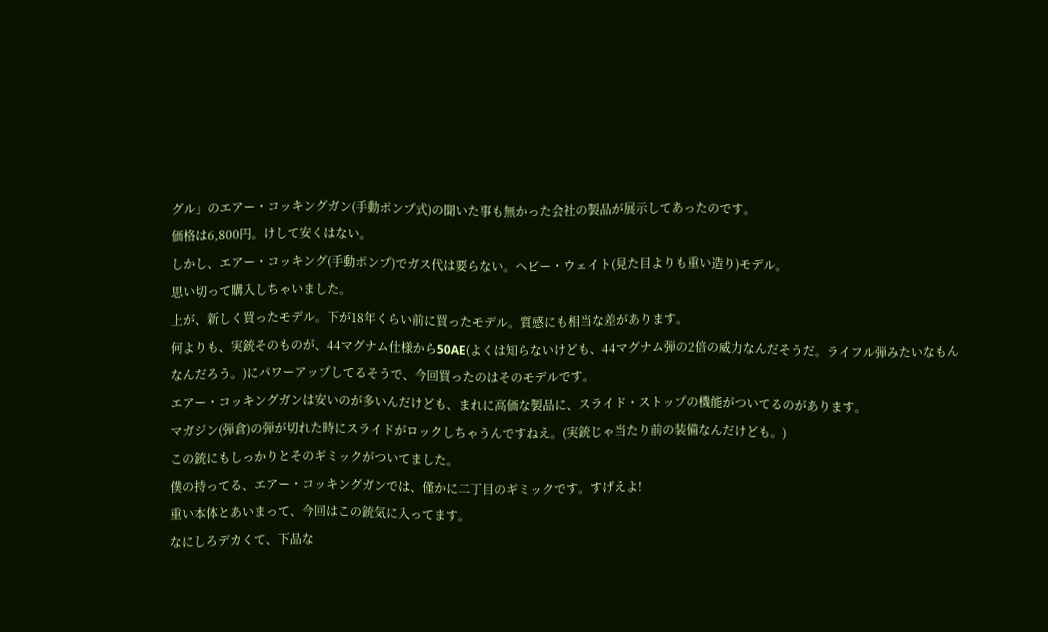グル」のエアー・コッキングガン(手動ポンプ式)の聞いた事も無かった会社の製品が展示してあったのです。
価格は6,800円。けして安くはない。
しかし、エアー・コッキング(手動ポンプ)でガス代は要らない。ヘビー・ウェイト(見た目よりも重い造り)モデル。
思い切って購入しちゃいました。
上が、新しく買ったモデル。下が18年くらい前に買ったモデル。質感にも相当な差があります。
何よりも、実銃そのものが、44マグナム仕様から50AE(よくは知らないけども、44マグナム弾の2倍の威力なんだそうだ。ライフル弾みたいなもんなんだろう。)にパワーアップしてるそうで、今回買ったのはそのモデルです。
エアー・コッキングガンは安いのが多いんだけども、まれに高価な製品に、スライド・ストップの機能がついてるのがあります。
マガジン(弾倉)の弾が切れた時にスライドがロックしちゃうんですねえ。(実銃じゃ当たり前の装備なんだけども。)
この銃にもしっかりとそのギミックがついてました。
僕の持ってる、エアー・コッキングガンでは、僅かに二丁目のギミックです。すげえよ!
重い本体とあいまって、今回はこの銃気に入ってます。
なにしろデカくて、下品な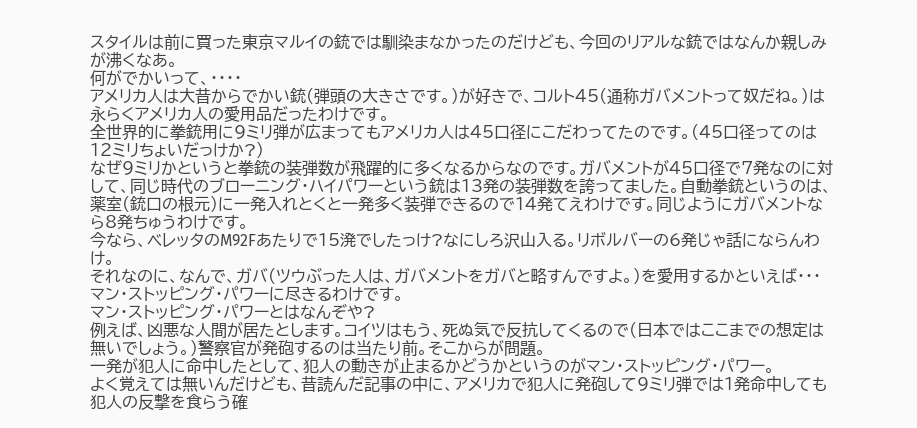スタイルは前に買った東京マルイの銃では馴染まなかったのだけども、今回のリアルな銃ではなんか親しみが沸くなあ。
何がでかいって、・・・・
アメリカ人は大昔からでかい銃(弾頭の大きさです。)が好きで、コルト45(通称ガバメントって奴だね。)は永らくアメリカ人の愛用品だったわけです。
全世界的に拳銃用に9ミリ弾が広まってもアメリカ人は45口径にこだわってたのです。(45口径ってのは12ミリちょいだっけか?)
なぜ9ミリかというと拳銃の装弾数が飛躍的に多くなるからなのです。ガバメントが45口径で7発なのに対して、同じ時代のブローニング・ハイパワーという銃は13発の装弾数を誇ってました。自動拳銃というのは、薬室(銃口の根元)に一発入れとくと一発多く装弾できるので14発てえわけです。同じようにガバメントなら8発ちゅうわけです。
今なら、ベレッタのM92Fあたりで15溌でしたっけ?なにしろ沢山入る。リボルバーの6発じゃ話にならんわけ。
それなのに、なんで、ガバ(ツウぶった人は、ガバメントをガバと略すんですよ。)を愛用するかといえば・・・
マン・ストッピング・パワーに尽きるわけです。
マン・ストッピング・パワーとはなんぞや?
例えば、凶悪な人間が居たとします。コイツはもう、死ぬ気で反抗してくるので(日本ではここまでの想定は無いでしょう。)警察官が発砲するのは当たり前。そこからが問題。
一発が犯人に命中したとして、犯人の動きが止まるかどうかというのがマン・ストッピング・パワー。
よく覚えては無いんだけども、昔読んだ記事の中に、アメリカで犯人に発砲して9ミリ弾では1発命中しても犯人の反撃を食らう確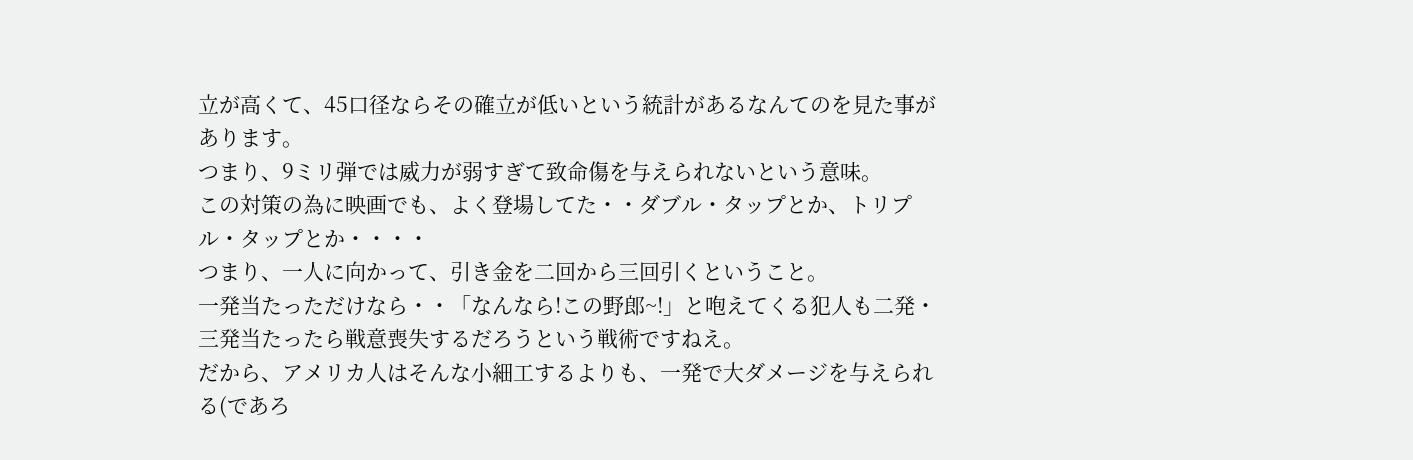立が高くて、45口径ならその確立が低いという統計があるなんてのを見た事があります。
つまり、9ミリ弾では威力が弱すぎて致命傷を与えられないという意味。
この対策の為に映画でも、よく登場してた・・ダブル・タップとか、トリプル・タップとか・・・・
つまり、一人に向かって、引き金を二回から三回引くということ。
一発当たっただけなら・・「なんなら!この野郎~!」と咆えてくる犯人も二発・三発当たったら戦意喪失するだろうという戦術ですねえ。
だから、アメリカ人はそんな小細工するよりも、一発で大ダメージを与えられる(であろ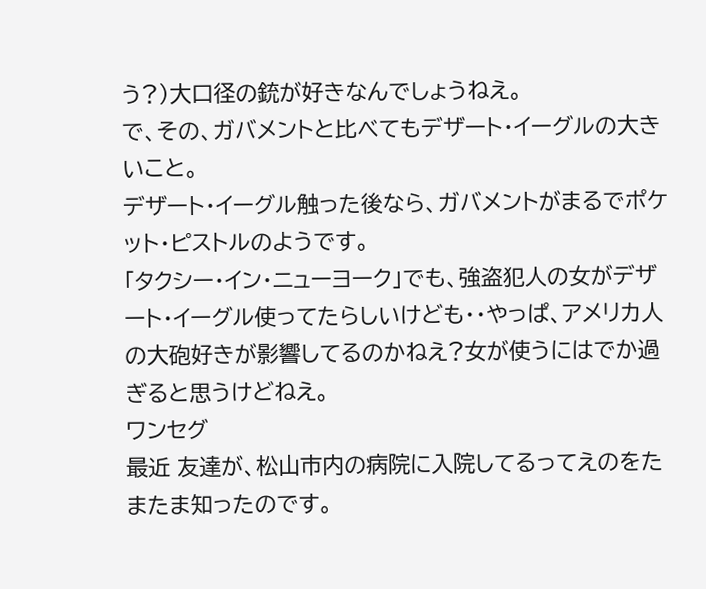う?)大口径の銃が好きなんでしょうねえ。
で、その、ガバメントと比べてもデザート・イーグルの大きいこと。
デザート・イーグル触った後なら、ガバメントがまるでポケット・ピストルのようです。
「タクシー・イン・ニューヨーク」でも、強盗犯人の女がデザート・イーグル使ってたらしいけども・・やっぱ、アメリカ人の大砲好きが影響してるのかねえ?女が使うにはでか過ぎると思うけどねえ。
ワンセグ
最近 友達が、松山市内の病院に入院してるってえのをたまたま知ったのです。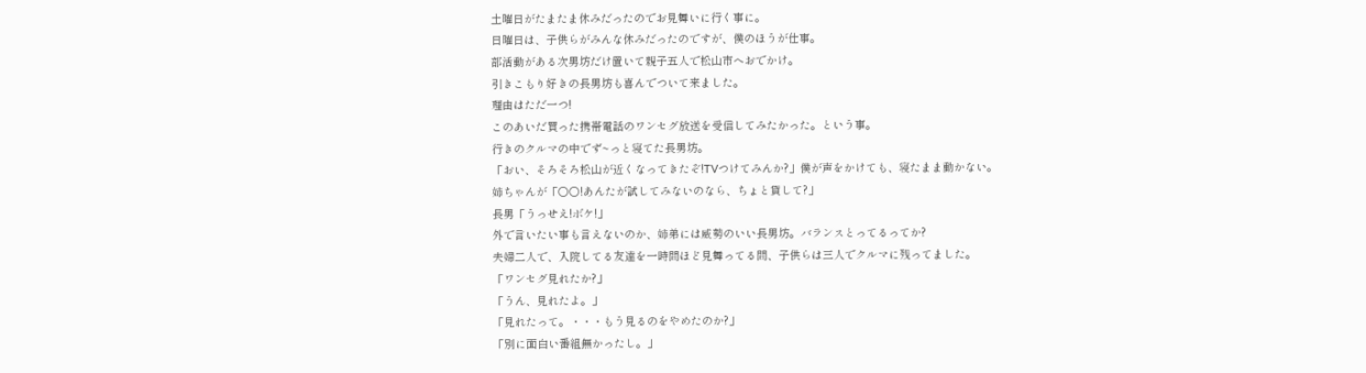土曜日がたまたま休みだったのでお見舞いに行く事に。
日曜日は、子供らがみんな休みだったのですが、僕のほうが仕事。
部活動がある次男坊だけ置いて親子五人で松山市へおでかけ。
引きこもり好きの長男坊も喜んでついて来ました。
理由はただ一つ!
このあいだ買った携帯電話のワンセグ放送を受信してみたかった。という事。
行きのクルマの中でず~っと寝てた長男坊。
「おい、そろそろ松山が近くなってきたぞ!TVつけてみんか?」僕が声をかけても、寝たまま動かない。
姉ちゃんが「○○!あんたが試してみないのなら、ちょと貸して?」
長男「うっせえ!ボケ!」
外で言いたい事も言えないのか、姉弟には威勢のいい長男坊。バランスとってるってか?
夫婦二人で、入院してる友達を一時間ほど見舞ってる間、子供らは三人でクルマに残ってました。
「ワンセグ見れたか?」
「うん、見れたよ。」
「見れたって。・・・もう見るのをやめたのか?」
「別に面白い番組無かったし。」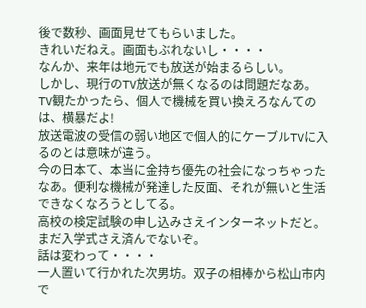後で数秒、画面見せてもらいました。
きれいだねえ。画面もぶれないし・・・・
なんか、来年は地元でも放送が始まるらしい。
しかし、現行のTV放送が無くなるのは問題だなあ。
TV観たかったら、個人で機械を買い換えろなんてのは、横暴だよ!
放送電波の受信の弱い地区で個人的にケーブルTVに入るのとは意味が違う。
今の日本て、本当に金持ち優先の社会になっちゃったなあ。便利な機械が発達した反面、それが無いと生活できなくなろうとしてる。
高校の検定試験の申し込みさえインターネットだと。まだ入学式さえ済んでないぞ。
話は変わって・・・・
一人置いて行かれた次男坊。双子の相棒から松山市内で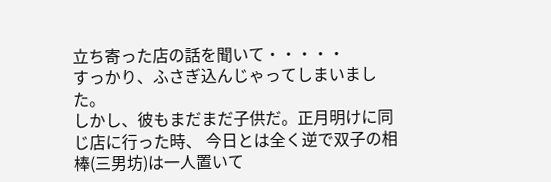立ち寄った店の話を聞いて・・・・・
すっかり、ふさぎ込んじゃってしまいました。
しかし、彼もまだまだ子供だ。正月明けに同じ店に行った時、 今日とは全く逆で双子の相棒(三男坊)は一人置いて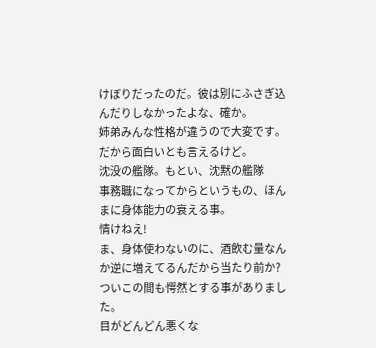けぼりだったのだ。彼は別にふさぎ込んだりしなかったよな、確か。
姉弟みんな性格が違うので大変です。 だから面白いとも言えるけど。
沈没の艦隊。もとい、沈黙の艦隊
事務職になってからというもの、ほんまに身体能力の衰える事。
情けねえ!
ま、身体使わないのに、酒飲む量なんか逆に増えてるんだから当たり前か?
ついこの間も愕然とする事がありました。
目がどんどん悪くな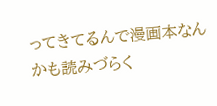ってきてるんで漫画本なんかも読みづらく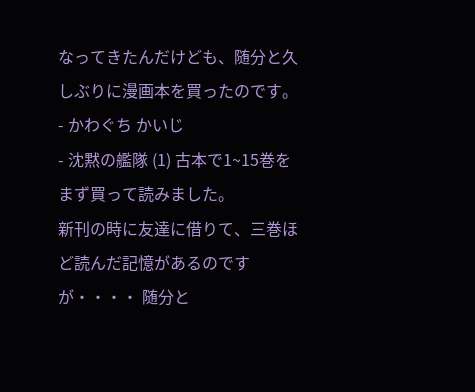なってきたんだけども、随分と久しぶりに漫画本を買ったのです。
- かわぐち かいじ
- 沈黙の艦隊 (1) 古本で1~15巻をまず買って読みました。
新刊の時に友達に借りて、三巻ほど読んだ記憶があるのですが・・・・ 随分と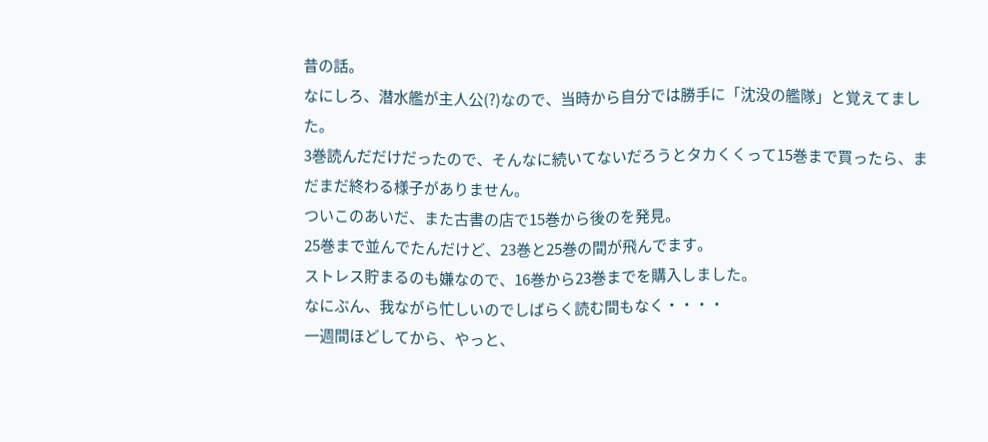昔の話。
なにしろ、潜水艦が主人公(?)なので、当時から自分では勝手に「沈没の艦隊」と覚えてました。
3巻読んだだけだったので、そんなに続いてないだろうとタカくくって15巻まで買ったら、まだまだ終わる様子がありません。
ついこのあいだ、また古書の店で15巻から後のを発見。
25巻まで並んでたんだけど、23巻と25巻の間が飛んでます。
ストレス貯まるのも嫌なので、16巻から23巻までを購入しました。
なにぶん、我ながら忙しいのでしばらく読む間もなく・・・・
一週間ほどしてから、やっと、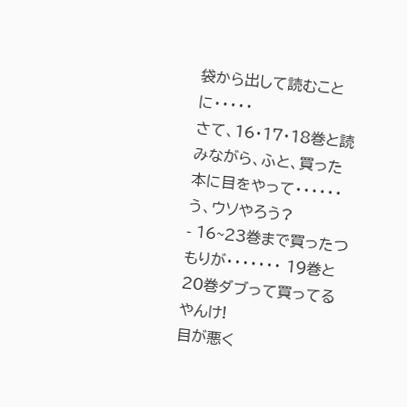袋から出して読むことに・・・・・
さて、16・17・18巻と読みながら、ふと、買った本に目をやって・・・・・・
う、ウソやろう?
- 16~23巻まで買ったつもりが・・・・・・・ 19巻と20巻ダブって買ってるやんけ!
目が悪く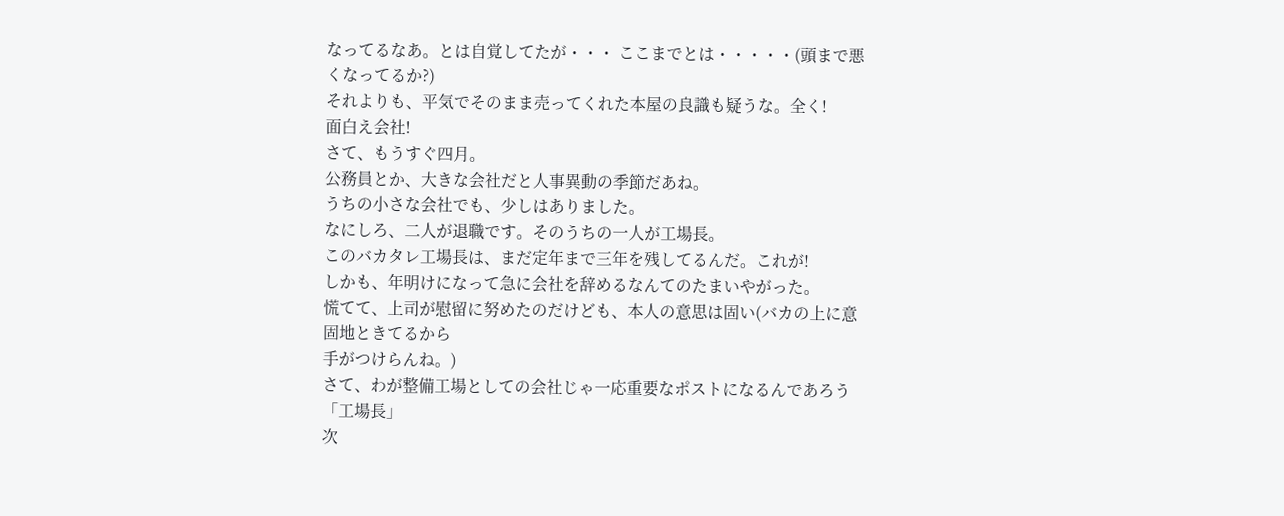なってるなあ。とは自覚してたが・・・ ここまでとは・・・・・(頭まで悪くなってるか?)
それよりも、平気でそのまま売ってくれた本屋の良識も疑うな。全く!
面白え会社!
さて、もうすぐ四月。
公務員とか、大きな会社だと人事異動の季節だあね。
うちの小さな会社でも、少しはありました。
なにしろ、二人が退職です。そのうちの一人が工場長。
このバカタレ工場長は、まだ定年まで三年を残してるんだ。これが!
しかも、年明けになって急に会社を辞めるなんてのたまいやがった。
慌てて、上司が慰留に努めたのだけども、本人の意思は固い(バカの上に意固地ときてるから
手がつけらんね。)
さて、わが整備工場としての会社じゃ一応重要なポストになるんであろう「工場長」
次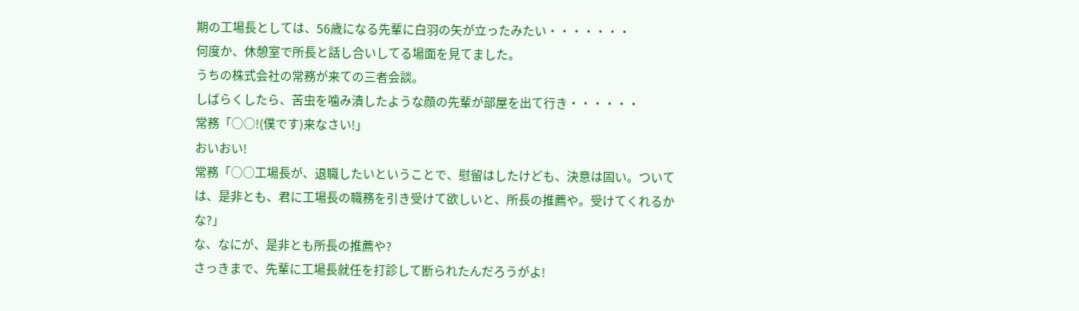期の工場長としては、56歳になる先輩に白羽の矢が立ったみたい・・・・・・・
何度か、休憩室で所長と話し合いしてる場面を見てました。
うちの株式会社の常務が来ての三者会談。
しばらくしたら、苦虫を噛み潰したような顔の先輩が部屋を出て行き・・・・・・
常務「○○!(僕です)来なさい!」
おいおい!
常務「○○工場長が、退職したいということで、慰留はしたけども、決意は固い。ついては、是非とも、君に工場長の職務を引き受けて欲しいと、所長の推薦や。受けてくれるかな?」
な、なにが、是非とも所長の推薦や?
さっきまで、先輩に工場長就任を打診して断られたんだろうがよ!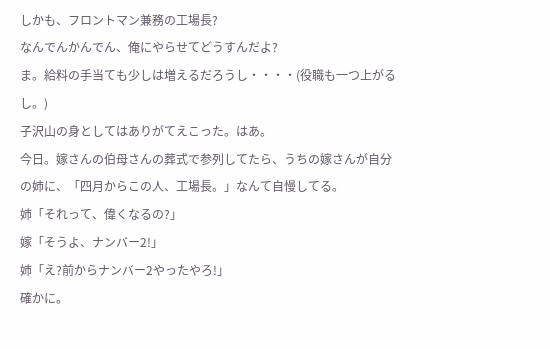しかも、フロントマン兼務の工場長?
なんでんかんでん、俺にやらせてどうすんだよ?
ま。給料の手当ても少しは増えるだろうし・・・・(役職も一つ上がるし。)
子沢山の身としてはありがてえこった。はあ。
今日。嫁さんの伯母さんの葬式で参列してたら、うちの嫁さんが自分の姉に、「四月からこの人、工場長。」なんて自慢してる。
姉「それって、偉くなるの?」
嫁「そうよ、ナンバー2!」
姉「え?前からナンバー2やったやろ!」
確かに。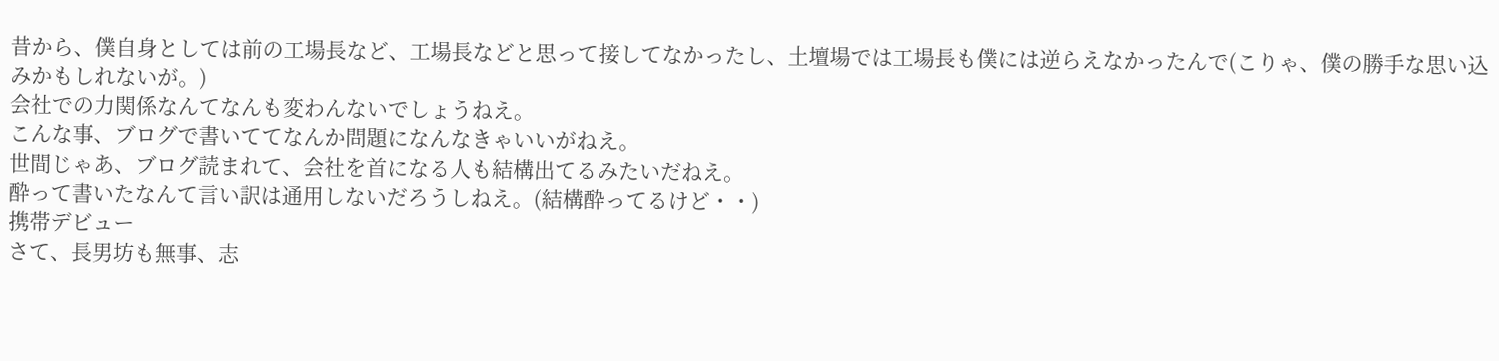昔から、僕自身としては前の工場長など、工場長などと思って接してなかったし、土壇場では工場長も僕には逆らえなかったんで(こりゃ、僕の勝手な思い込みかもしれないが。)
会社での力関係なんてなんも変わんないでしょうねえ。
こんな事、ブログで書いててなんか問題になんなきゃいいがねえ。
世間じゃあ、ブログ読まれて、会社を首になる人も結構出てるみたいだねえ。
酔って書いたなんて言い訳は通用しないだろうしねえ。(結構酔ってるけど・・)
携帯デビュー
さて、長男坊も無事、志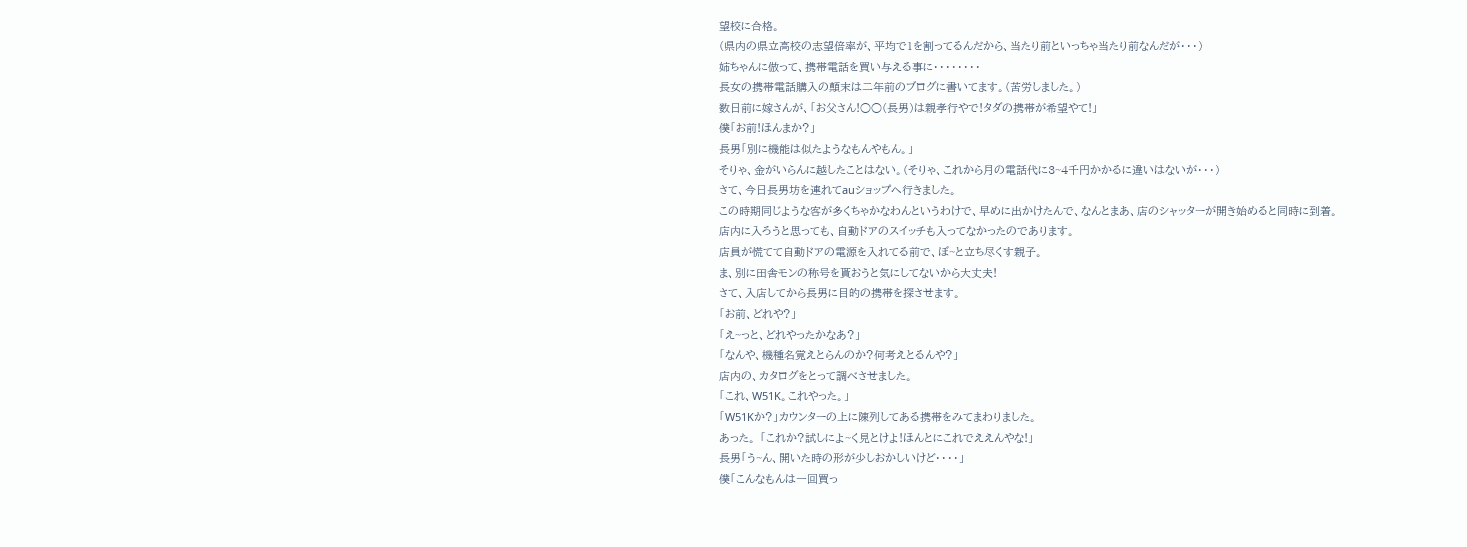望校に合格。
(県内の県立高校の志望倍率が、平均で1を割ってるんだから、当たり前といっちゃ当たり前なんだが・・・)
姉ちゃんに倣って、携帯電話を買い与える事に・・・・・・・・
長女の携帯電話購入の顛末は二年前のブログに書いてます。(苦労しました。)
数日前に嫁さんが、「お父さん!○○(長男)は親孝行やで!タダの携帯が希望やて!」
僕「お前!ほんまか?」
長男「別に機能は似たようなもんやもん。」
そりゃ、金がいらんに越したことはない。(そりゃ、これから月の電話代に3~4千円かかるに違いはないが・・・)
さて、今日長男坊を連れてauショップへ行きました。
この時期同じような客が多くちゃかなわんというわけで、早めに出かけたんで、なんとまあ、店のシャッターが開き始めると同時に到着。
店内に入ろうと思っても、自動ドアのスイッチも入ってなかったのであります。
店員が慌てて自動ドアの電源を入れてる前で、ぼ~と立ち尽くす親子。
ま、別に田舎モンの称号を貰おうと気にしてないから大丈夫!
さて、入店してから長男に目的の携帯を探させます。
「お前、どれや?」
「え~っと、どれやったかなあ?」
「なんや、機種名覚えとらんのか?何考えとるんや?」
店内の、カタログをとって調べさせました。
「これ、W51K。これやった。」
「W51Kか?」カウンターの上に陳列してある携帯をみてまわりました。
あった。 「これか?試しによ~く見とけよ!ほんとにこれでええんやな!」
長男「う~ん、開いた時の形が少しおかしいけど・・・・」
僕「こんなもんは一回買っ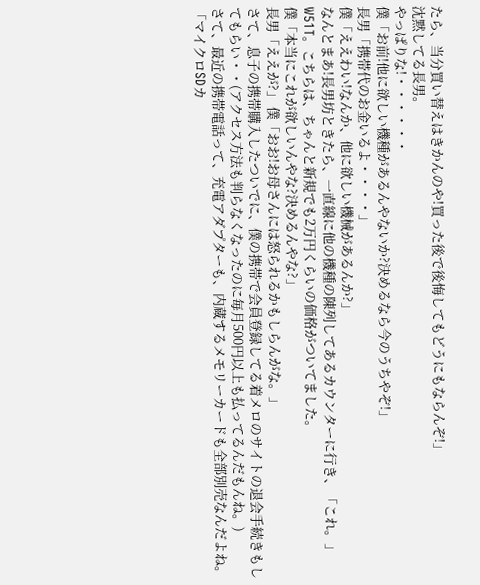たら、当分買い替えはきかんのや!買った後で後悔してもどうにもならんぞ!」
沈黙してる長男。
やっぱりな!・・・・・・
僕「お前!他に欲しい機種があるんやないか?決めるなら今のうちやぞ!」
長男「携帯代のお金いるよ・・・・」
僕「ええわい!なんか、他に欲しい機械があるんか?」
なんとまあ!長男坊ときたら、一直線に他の機種の陳列してあるカウンターに行き、「これ。」
W51T。こちらは、ちゃんと新規でも2万円くらいの価格がついてました。
僕「本当にこれが欲しいんやな?決めるんやな?」
長男「ええが?」 僕「おお!お母さんには怒られるかもしらんがな。」
さて、息子の携帯購入したついでに、僕の携帯で会員登録してる着メロのサイトの退会手続きもしてもらい・・(アクセス方法も判らなくなったのに毎月500円以上も払ってるんだもんね。)
さて、最近の携帯電話って、充電アダプターも、内蔵するメモリーカードも全部別売なんだよね。
「マイクロSDカ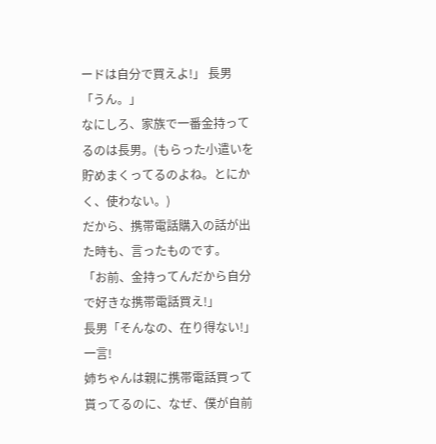ードは自分で買えよ!」 長男「うん。」
なにしろ、家族で一番金持ってるのは長男。(もらった小遣いを貯めまくってるのよね。とにかく、使わない。)
だから、携帯電話購入の話が出た時も、言ったものです。
「お前、金持ってんだから自分で好きな携帯電話買え!」
長男「そんなの、在り得ない!」 一言!
姉ちゃんは親に携帯電話買って貰ってるのに、なぜ、僕が自前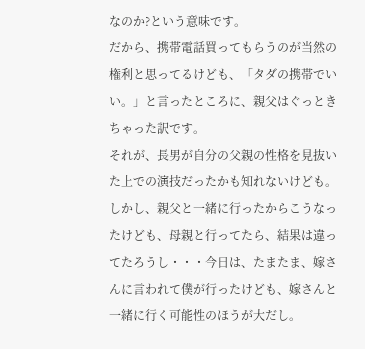なのか?という意味です。
だから、携帯電話買ってもらうのが当然の権利と思ってるけども、「タダの携帯でいい。」と言ったところに、親父はぐっときちゃった訳です。
それが、長男が自分の父親の性格を見抜いた上での演技だったかも知れないけども。
しかし、親父と一緒に行ったからこうなったけども、母親と行ってたら、結果は違ってたろうし・・・今日は、たまたま、嫁さんに言われて僕が行ったけども、嫁さんと一緒に行く可能性のほうが大だし。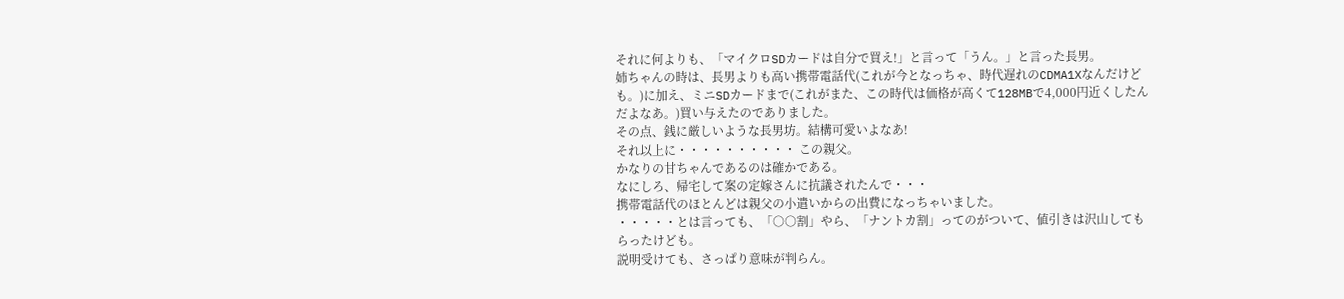それに何よりも、「マイクロSDカードは自分で買え!」と言って「うん。」と言った長男。
姉ちゃんの時は、長男よりも高い携帯電話代(これが今となっちゃ、時代遅れのCDMA1Xなんだけども。)に加え、ミニSDカードまで(これがまた、この時代は価格が高くて128MBで4,000円近くしたんだよなあ。)買い与えたのでありました。
その点、銭に厳しいような長男坊。結構可愛いよなあ!
それ以上に・・・・・・・・・・ この親父。
かなりの甘ちゃんであるのは確かである。
なにしろ、帰宅して案の定嫁さんに抗議されたんで・・・
携帯電話代のほとんどは親父の小遣いからの出費になっちゃいました。
・・・・・とは言っても、「○○割」やら、「ナントカ割」ってのがついて、値引きは沢山してもらったけども。
説明受けても、さっぱり意味が判らん。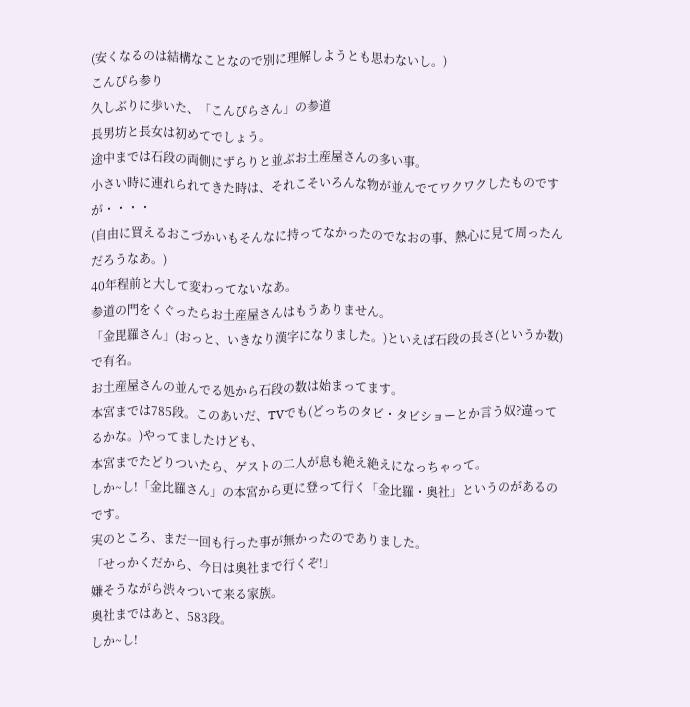(安くなるのは結構なことなので別に理解しようとも思わないし。)
こんぴら参り
久しぶりに歩いた、「こんぴらさん」の参道
長男坊と長女は初めてでしょう。
途中までは石段の両側にずらりと並ぶお土産屋さんの多い事。
小さい時に連れられてきた時は、それこそいろんな物が並んでてワクワクしたものですが・・・・
(自由に買えるおこづかいもそんなに持ってなかったのでなおの事、熱心に見て周ったんだろうなあ。)
40年程前と大して変わってないなあ。
参道の門をくぐったらお土産屋さんはもうありません。
「金毘羅さん」(おっと、いきなり漢字になりました。)といえば石段の長さ(というか数)で有名。
お土産屋さんの並んでる処から石段の数は始まってます。
本宮までは785段。このあいだ、TVでも(どっちのタビ・タビショーとか言う奴?違ってるかな。)やってましたけども、
本宮までたどりついたら、ゲストの二人が息も絶え絶えになっちゃって。
しか~し!「金比羅さん」の本宮から更に登って行く「金比羅・奥社」というのがあるのです。
実のところ、まだ一回も行った事が無かったのでありました。
「せっかくだから、今日は奥社まで行くぞ!」
嫌そうながら渋々ついて来る家族。
奥社まではあと、583段。
しか~し!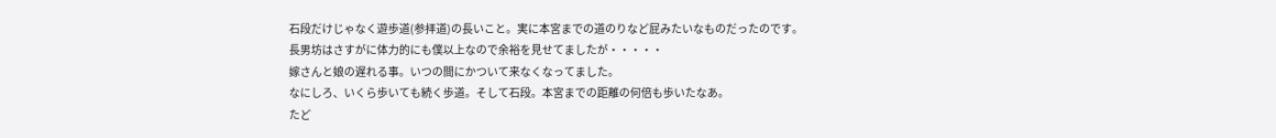石段だけじゃなく遊歩道(参拝道)の長いこと。実に本宮までの道のりなど屁みたいなものだったのです。
長男坊はさすがに体力的にも僕以上なので余裕を見せてましたが・・・・・
嫁さんと娘の遅れる事。いつの間にかついて来なくなってました。
なにしろ、いくら歩いても続く歩道。そして石段。本宮までの距離の何倍も歩いたなあ。
たど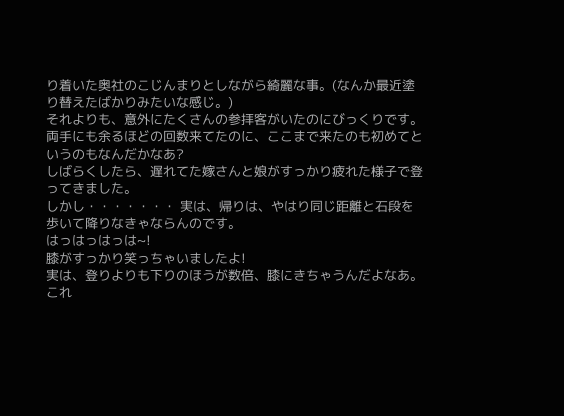り着いた奥社のこじんまりとしながら綺麗な事。(なんか最近塗り替えたばかりみたいな感じ。)
それよりも、意外にたくさんの参拝客がいたのにびっくりです。
両手にも余るほどの回数来てたのに、ここまで来たのも初めてというのもなんだかなあ?
しばらくしたら、遅れてた嫁さんと娘がすっかり疲れた様子で登ってきました。
しかし・・・・・・・ 実は、帰りは、やはり同じ距離と石段を歩いて降りなきゃならんのです。
はっはっはっは~!
膝がすっかり笑っちゃいましたよ!
実は、登りよりも下りのほうが数倍、膝にきちゃうんだよなあ。
これ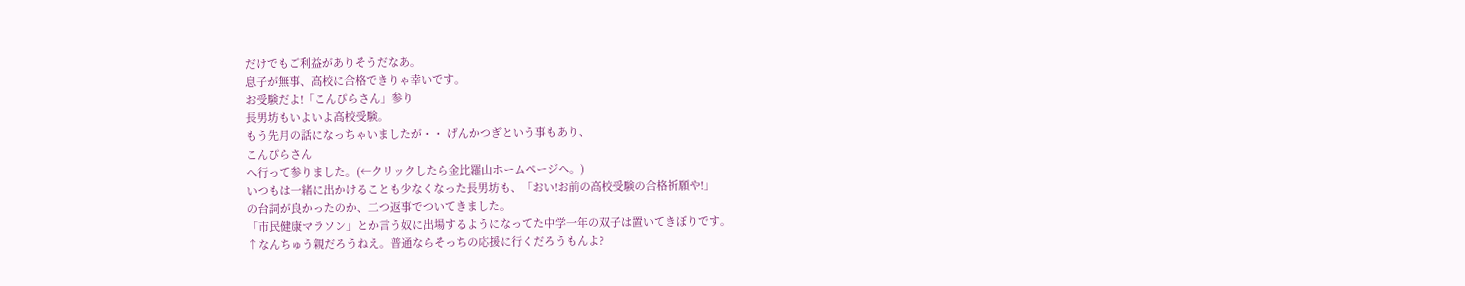だけでもご利益がありそうだなあ。
息子が無事、高校に合格できりゃ幸いです。
お受験だよ!「こんぴらさん」参り
長男坊もいよいよ高校受験。
もう先月の話になっちゃいましたが・・ げんかつぎという事もあり、
こんぴらさん
へ行って参りました。(←クリックしたら金比羅山ホームページへ。)
いつもは一緒に出かけることも少なくなった長男坊も、「おい!お前の高校受験の合格祈願や!」
の台詞が良かったのか、二つ返事でついてきました。
「市民健康マラソン」とか言う奴に出場するようになってた中学一年の双子は置いてきぼりです。
↑なんちゅう親だろうねえ。普通ならそっちの応援に行くだろうもんよ?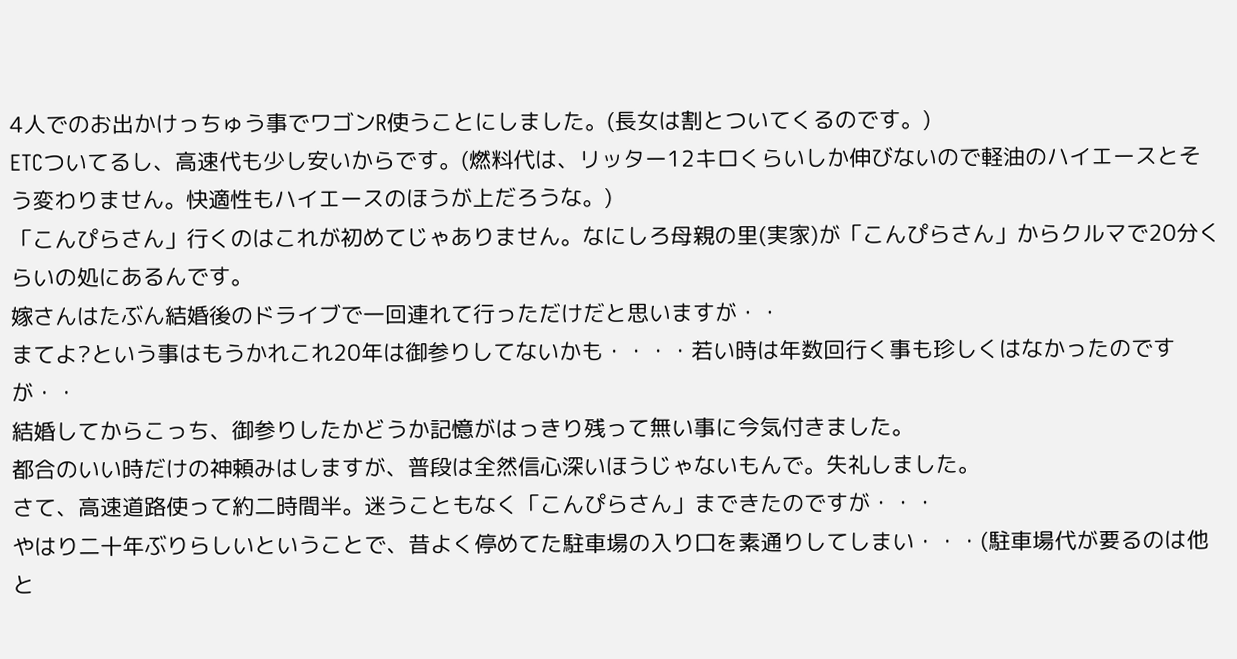4人でのお出かけっちゅう事でワゴンR使うことにしました。(長女は割とついてくるのです。)
ETCついてるし、高速代も少し安いからです。(燃料代は、リッター12キロくらいしか伸びないので軽油のハイエースとそう変わりません。快適性もハイエースのほうが上だろうな。)
「こんぴらさん」行くのはこれが初めてじゃありません。なにしろ母親の里(実家)が「こんぴらさん」からクルマで20分くらいの処にあるんです。
嫁さんはたぶん結婚後のドライブで一回連れて行っただけだと思いますが・・
まてよ?という事はもうかれこれ20年は御参りしてないかも・・・・若い時は年数回行く事も珍しくはなかったのですが・・
結婚してからこっち、御参りしたかどうか記憶がはっきり残って無い事に今気付きました。
都合のいい時だけの神頼みはしますが、普段は全然信心深いほうじゃないもんで。失礼しました。
さて、高速道路使って約二時間半。迷うこともなく「こんぴらさん」まできたのですが・・・
やはり二十年ぶりらしいということで、昔よく停めてた駐車場の入り口を素通りしてしまい・・・(駐車場代が要るのは他と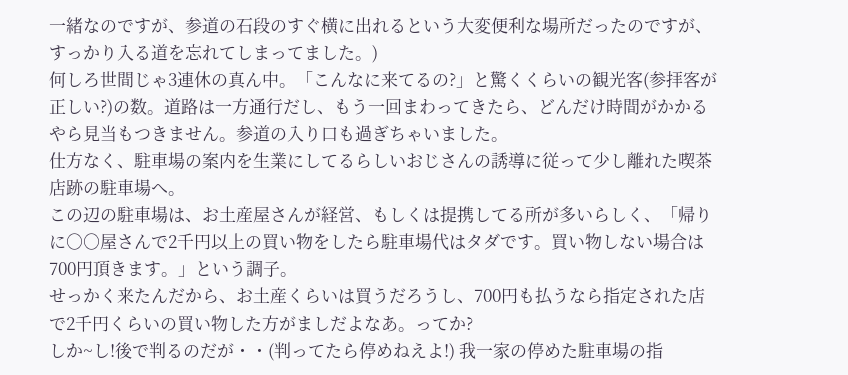一緒なのですが、参道の石段のすぐ横に出れるという大変便利な場所だったのですが、すっかり入る道を忘れてしまってました。)
何しろ世間じゃ3連休の真ん中。「こんなに来てるの?」と驚くくらいの観光客(参拝客が正しい?)の数。道路は一方通行だし、もう一回まわってきたら、どんだけ時間がかかるやら見当もつきません。参道の入り口も過ぎちゃいました。
仕方なく、駐車場の案内を生業にしてるらしいおじさんの誘導に従って少し離れた喫茶店跡の駐車場へ。
この辺の駐車場は、お土産屋さんが経営、もしくは提携してる所が多いらしく、「帰りに○○屋さんで2千円以上の買い物をしたら駐車場代はタダです。買い物しない場合は700円頂きます。」という調子。
せっかく来たんだから、お土産くらいは買うだろうし、700円も払うなら指定された店で2千円くらいの買い物した方がましだよなあ。ってか?
しか~し!後で判るのだが・・(判ってたら停めねえよ!) 我一家の停めた駐車場の指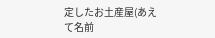定したお土産屋(あえて名前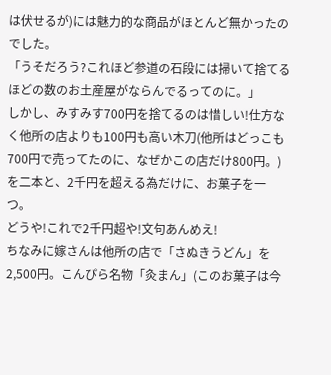は伏せるが)には魅力的な商品がほとんど無かったのでした。
「うそだろう?これほど参道の石段には掃いて捨てるほどの数のお土産屋がならんでるってのに。」
しかし、みすみす700円を捨てるのは惜しい!仕方なく他所の店よりも100円も高い木刀(他所はどっこも700円で売ってたのに、なぜかこの店だけ800円。)を二本と、2千円を超える為だけに、お菓子を一つ。
どうや!これで2千円超や!文句あんめえ!
ちなみに嫁さんは他所の店で「さぬきうどん」を2,500円。こんぴら名物「灸まん」(このお菓子は今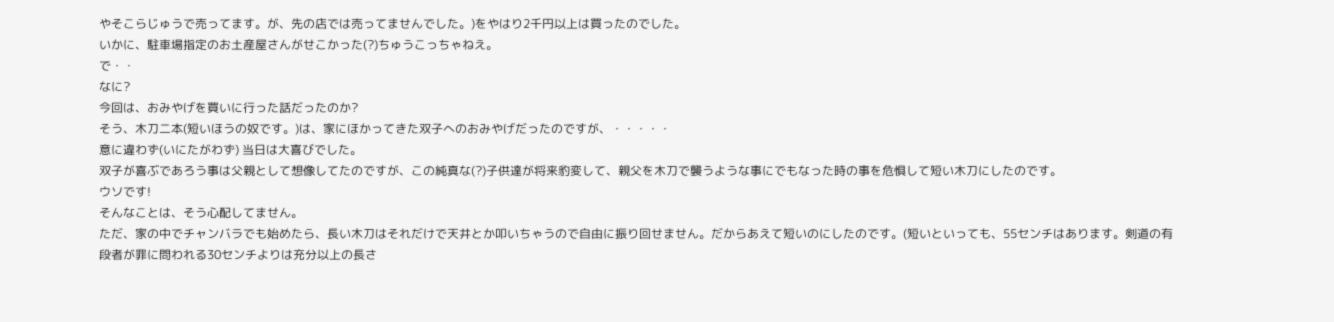やそこらじゅうで売ってます。が、先の店では売ってませんでした。)をやはり2千円以上は買ったのでした。
いかに、駐車場指定のお土産屋さんがせこかった(?)ちゅうこっちゃねえ。
で・・
なに?
今回は、おみやげを買いに行った話だったのか?
そう、木刀二本(短いほうの奴です。)は、家にほかってきた双子へのおみやげだったのですが、・・・・・
意に違わず(いにたがわず) 当日は大喜びでした。
双子が喜ぶであろう事は父親として想像してたのですが、この純真な(?)子供達が将来豹変して、親父を木刀で襲うような事にでもなった時の事を危惧して短い木刀にしたのです。
ウソです!
そんなことは、そう心配してません。
ただ、家の中でチャンバラでも始めたら、長い木刀はそれだけで天井とか叩いちゃうので自由に振り回せません。だからあえて短いのにしたのです。(短いといっても、55センチはあります。剣道の有段者が罪に問われる30センチよりは充分以上の長さ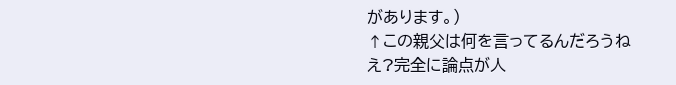があります。)
↑この親父は何を言ってるんだろうねえ?完全に論点が人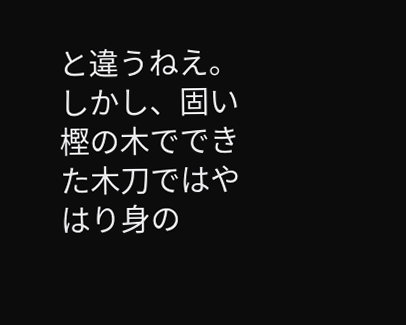と違うねえ。
しかし、固い樫の木でできた木刀ではやはり身の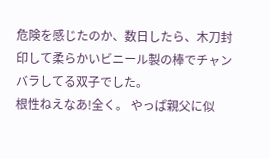危険を感じたのか、数日したら、木刀封印して柔らかいビニール製の棒でチャンバラしてる双子でした。
根性ねえなあ!全く。 やっぱ親父に似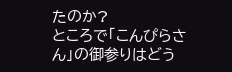たのか?
ところで「こんぴらさん」の御参りはどう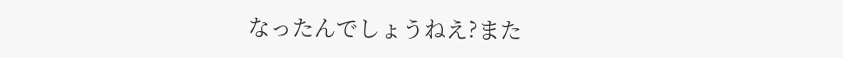なったんでしょうねえ?また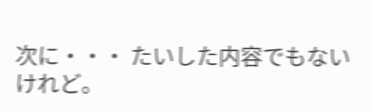次に・・・ たいした内容でもないけれど。